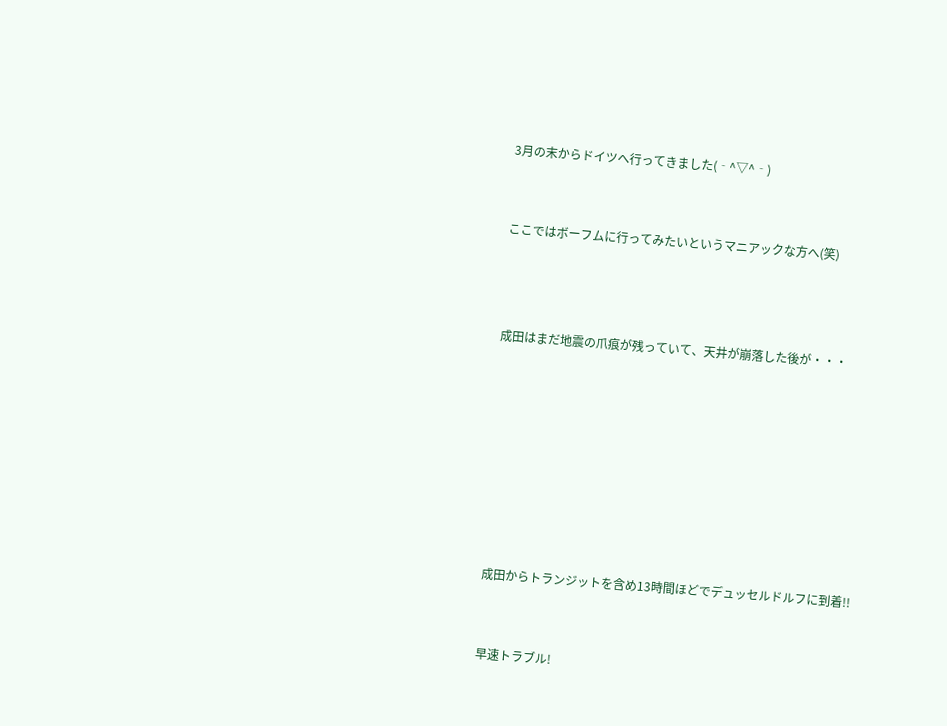3月の末からドイツへ行ってきました(‐^▽^‐)


ここではボーフムに行ってみたいというマニアックな方へ(笑)



成田はまだ地震の爪痕が残っていて、天井が崩落した後が・・・








成田からトランジットを含め13時間ほどでデュッセルドルフに到着!!


早速トラブル!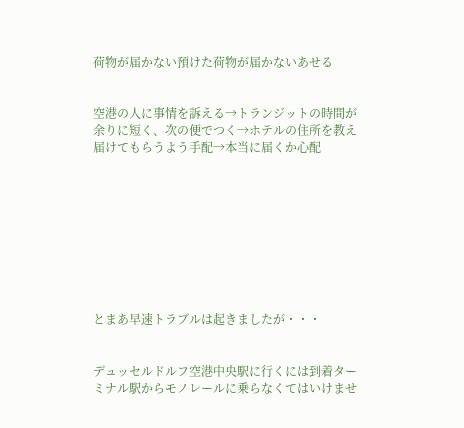荷物が届かない預けた荷物が届かないあせる


空港の人に事情を訴える→トランジットの時間が余りに短く、次の便でつく→ホテルの住所を教え届けてもらうよう手配→本当に届くか心配









とまあ早速トラブルは起きましたが・・・


デュッセルドルフ空港中央駅に行くには到着ターミナル駅からモノレールに乗らなくてはいけませ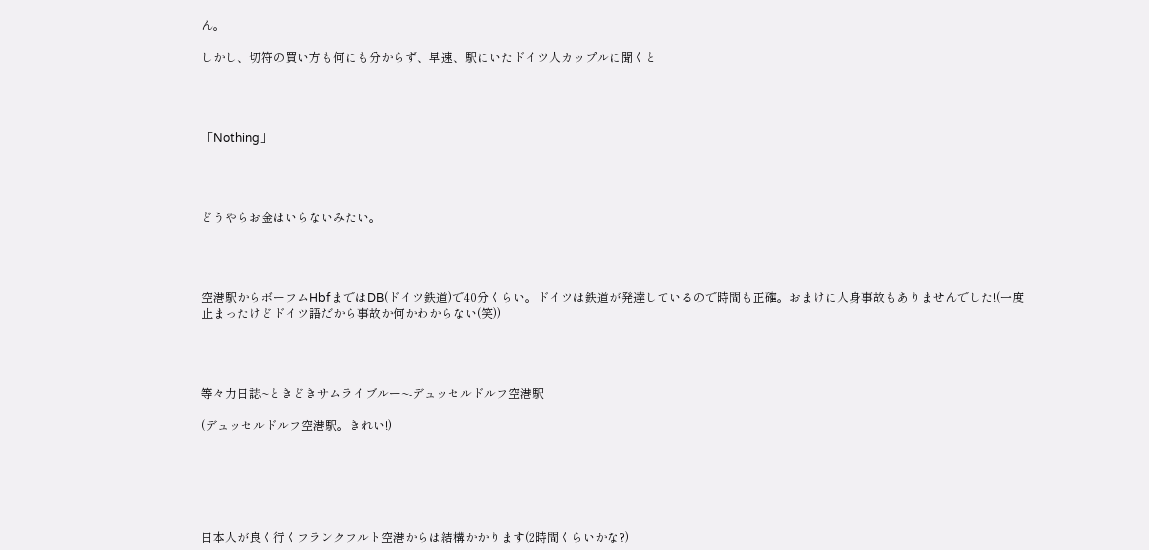ん。

しかし、切符の買い方も何にも分からず、早速、駅にいたドイツ人カップルに聞くと




「Nothing」




どうやらお金はいらないみたい。




空港駅からボーフムHbfまではDB(ドイツ鉄道)で40分くらい。ドイツは鉄道が発達しているので時間も正確。おまけに人身事故もありませんでした!(一度止まったけどドイツ語だから事故か何かわからない(笑))




等々力日誌~ときどきサムライブルー~-デュッセルドルフ空港駅

(デュッセルドルフ空港駅。きれい!)






日本人が良く行くフランクフルト空港からは結構かかります(2時間くらいかな?)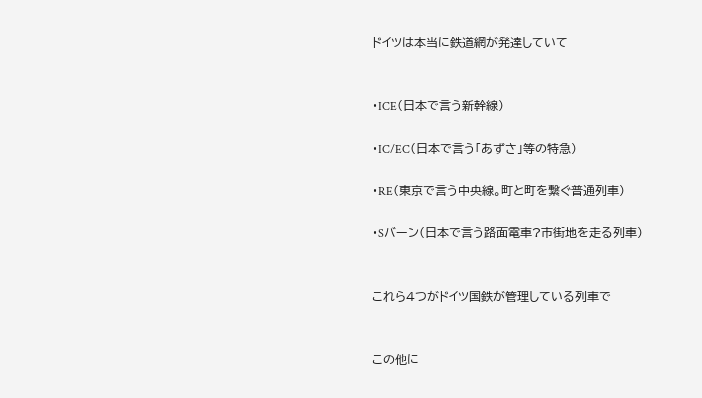ドイツは本当に鉄道網が発達していて


・ICE(日本で言う新幹線)

・IC/EC(日本で言う「あずさ」等の特急)

・RE(東京で言う中央線。町と町を繋ぐ普通列車)

・Sバーン(日本で言う路面電車?市街地を走る列車)


これら4つがドイツ国鉄が管理している列車で


この他に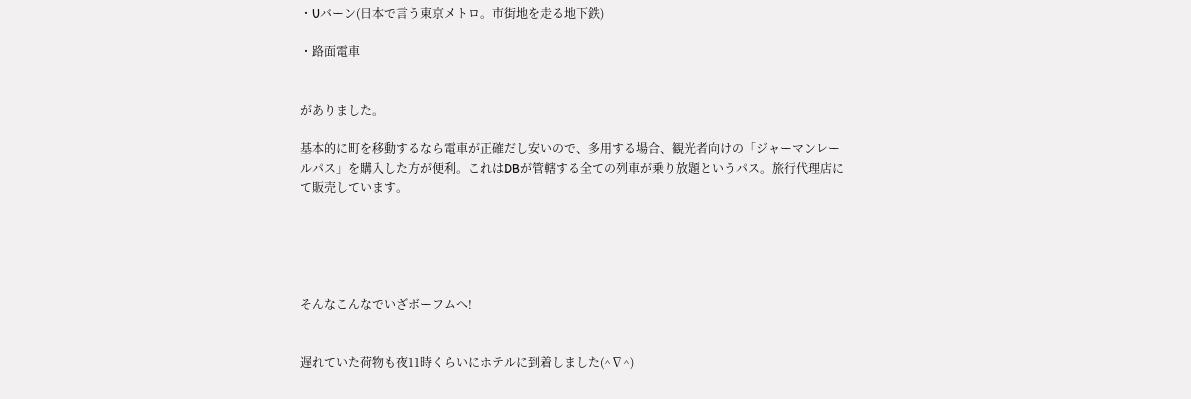・Uバーン(日本で言う東京メトロ。市街地を走る地下鉄)

・路面電車


がありました。

基本的に町を移動するなら電車が正確だし安いので、多用する場合、観光者向けの「ジャーマンレールパス」を購入した方が便利。これはDBが管轄する全ての列車が乗り放題というパス。旅行代理店にて販売しています。





そんなこんなでいざボーフムへ!


遅れていた荷物も夜11時くらいにホテルに到着しました(^∇^)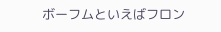ボーフムといえばフロン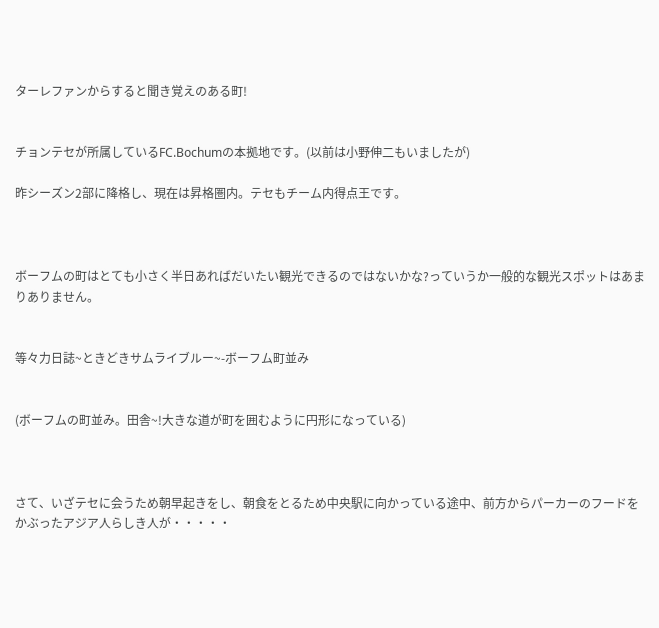ターレファンからすると聞き覚えのある町!


チョンテセが所属しているFC.Bochumの本拠地です。(以前は小野伸二もいましたが)

昨シーズン2部に降格し、現在は昇格圏内。テセもチーム内得点王です。



ボーフムの町はとても小さく半日あればだいたい観光できるのではないかな?っていうか一般的な観光スポットはあまりありません。


等々力日誌~ときどきサムライブルー~-ボーフム町並み


(ボーフムの町並み。田舎~!大きな道が町を囲むように円形になっている)



さて、いざテセに会うため朝早起きをし、朝食をとるため中央駅に向かっている途中、前方からパーカーのフードをかぶったアジア人らしき人が・・・・・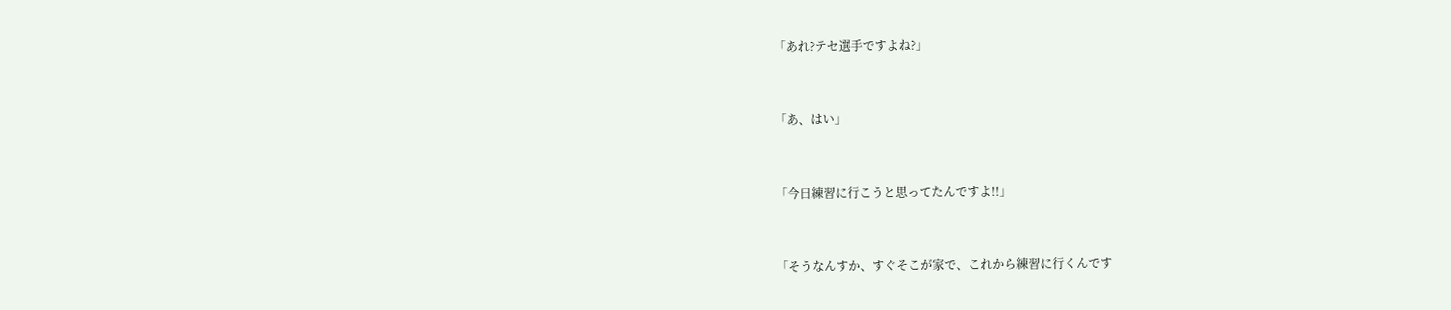「あれ?テセ選手ですよね?」



「あ、はい」



「今日練習に行こうと思ってたんですよ!!」



「そうなんすか、すぐそこが家で、これから練習に行くんです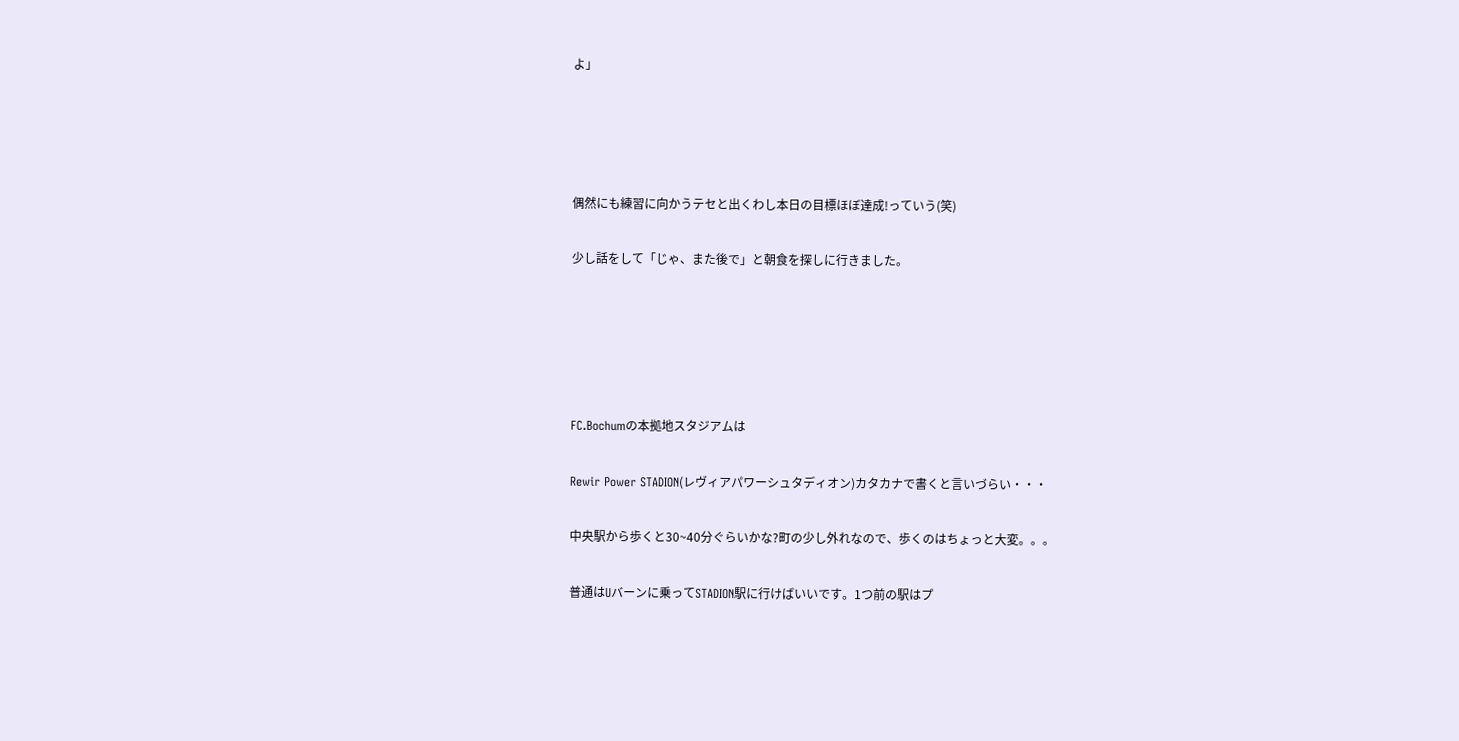よ」




偶然にも練習に向かうテセと出くわし本日の目標ほぼ達成!っていう(笑)

少し話をして「じゃ、また後で」と朝食を探しに行きました。





FC.Bochumの本拠地スタジアムは

Rewir Power STADION(レヴィアパワーシュタディオン)カタカナで書くと言いづらい・・・

中央駅から歩くと30~40分ぐらいかな?町の少し外れなので、歩くのはちょっと大変。。。

普通はUバーンに乗ってSTADION駅に行けばいいです。1つ前の駅はプ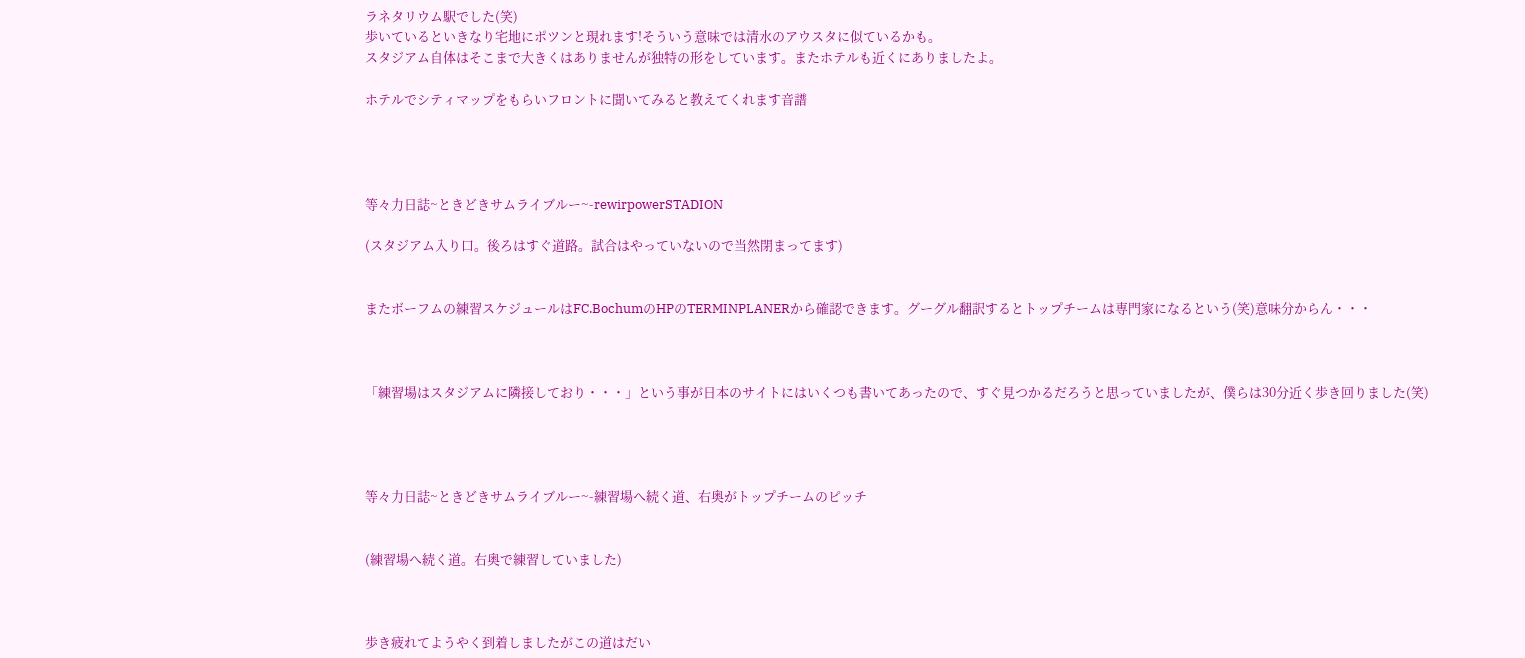ラネタリウム駅でした(笑)
歩いているといきなり宅地にポツンと現れます!そういう意味では清水のアウスタに似ているかも。
スタジアム自体はそこまで大きくはありませんが独特の形をしています。またホテルも近くにありましたよ。

ホテルでシティマップをもらいフロントに聞いてみると教えてくれます音譜




等々力日誌~ときどきサムライブルー~-rewirpowerSTADION

(スタジアム入り口。後ろはすぐ道路。試合はやっていないので当然閉まってます)


またボーフムの練習スケジュールはFC.BochumのHPのTERMINPLANERから確認できます。グーグル翻訳するとトップチームは専門家になるという(笑)意味分からん・・・



「練習場はスタジアムに隣接しており・・・」という事が日本のサイトにはいくつも書いてあったので、すぐ見つかるだろうと思っていましたが、僕らは30分近く歩き回りました(笑)




等々力日誌~ときどきサムライブルー~-練習場へ続く道、右奥がトップチームのピッチ


(練習場へ続く道。右奥で練習していました)



歩き疲れてようやく到着しましたがこの道はだい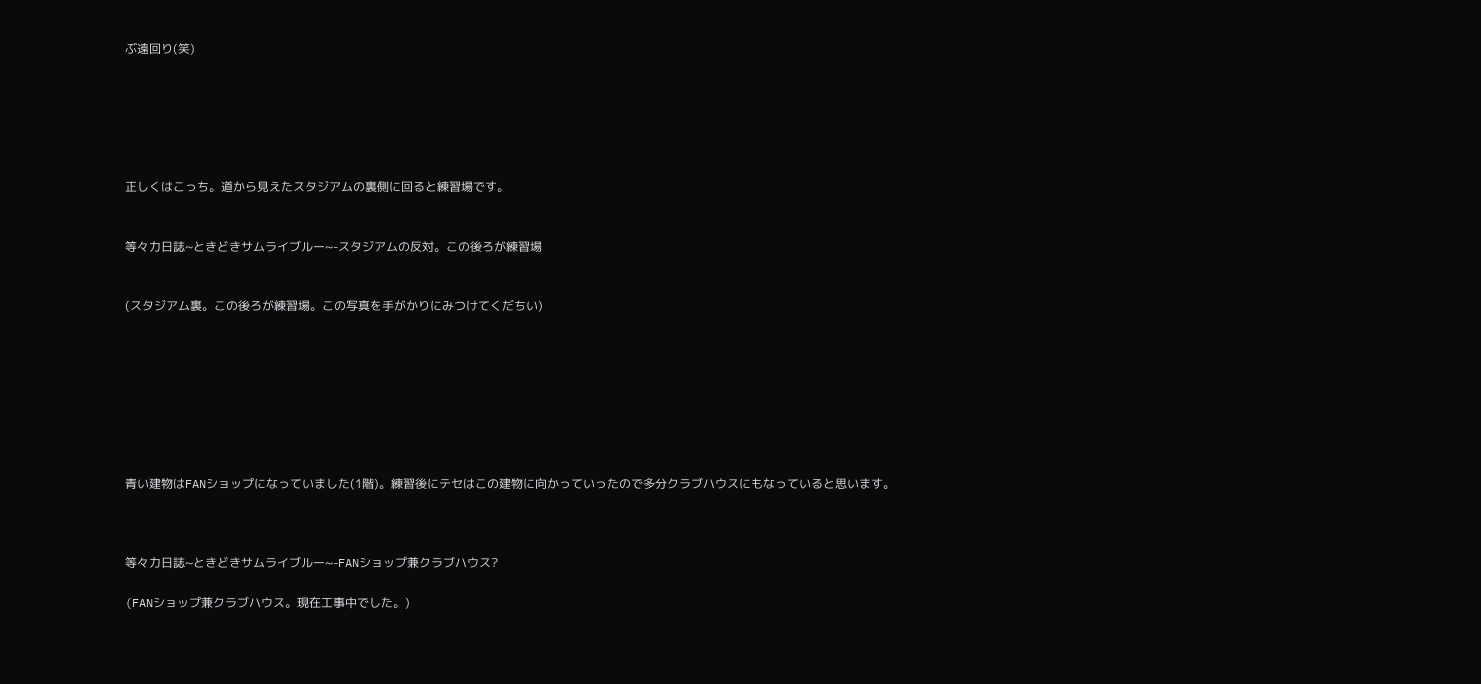ぶ遠回り(笑)






正しくはこっち。道から見えたスタジアムの裏側に回ると練習場です。


等々力日誌~ときどきサムライブルー~-スタジアムの反対。この後ろが練習場


(スタジアム裏。この後ろが練習場。この写真を手がかりにみつけてくだちい)








青い建物はFANショップになっていました(1階)。練習後にテセはこの建物に向かっていったので多分クラブハウスにもなっていると思います。



等々力日誌~ときどきサムライブルー~-FANショップ兼クラブハウス?

(FANショップ兼クラブハウス。現在工事中でした。)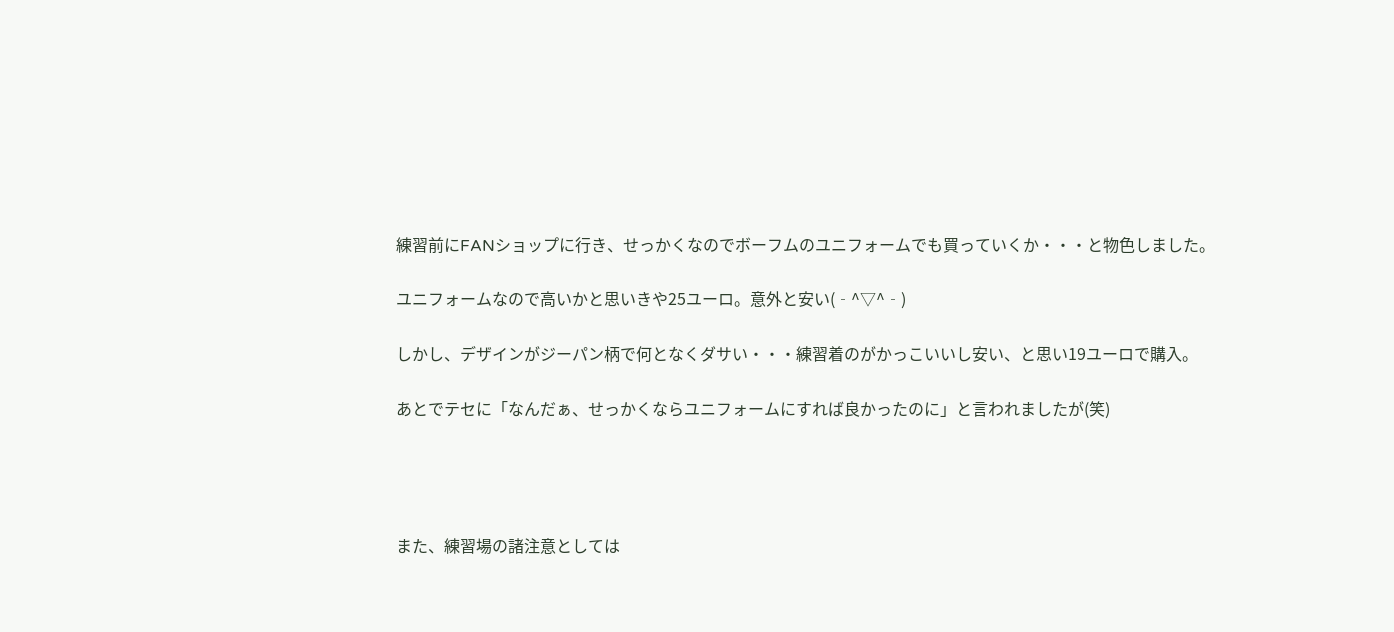練習前にFANショップに行き、せっかくなのでボーフムのユニフォームでも買っていくか・・・と物色しました。

ユニフォームなので高いかと思いきや25ユーロ。意外と安い(‐^▽^‐)

しかし、デザインがジーパン柄で何となくダサい・・・練習着のがかっこいいし安い、と思い19ユーロで購入。

あとでテセに「なんだぁ、せっかくならユニフォームにすれば良かったのに」と言われましたが(笑)




また、練習場の諸注意としては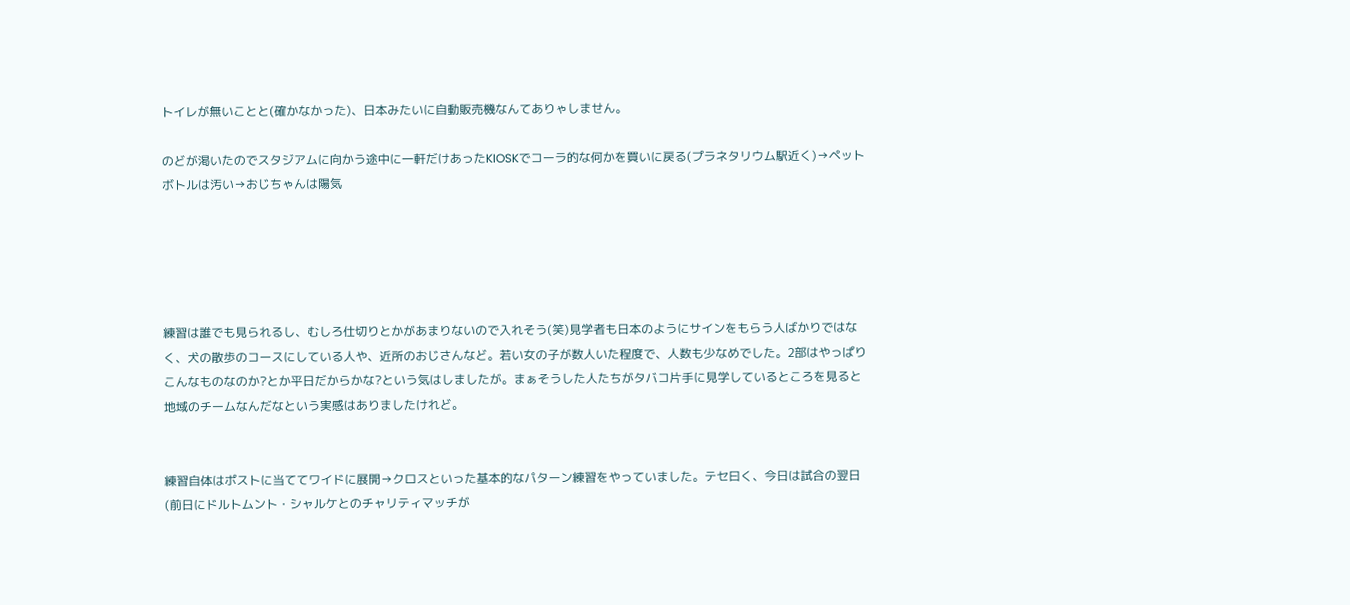トイレが無いことと(確かなかった)、日本みたいに自動販売機なんてありゃしません。

のどが渇いたのでスタジアムに向かう途中に一軒だけあったKIOSKでコーラ的な何かを買いに戻る(プラネタリウム駅近く)→ペットボトルは汚い→おじちゃんは陽気





練習は誰でも見られるし、むしろ仕切りとかがあまりないので入れそう(笑)見学者も日本のようにサインをもらう人ばかりではなく、犬の散歩のコースにしている人や、近所のおじさんなど。若い女の子が数人いた程度で、人数も少なめでした。2部はやっぱりこんなものなのか?とか平日だからかな?という気はしましたが。まぁそうした人たちがタバコ片手に見学しているところを見ると地域のチームなんだなという実感はありましたけれど。


練習自体はポストに当ててワイドに展開→クロスといった基本的なパターン練習をやっていました。テセ曰く、今日は試合の翌日(前日にドルトムント・シャルケとのチャリティマッチが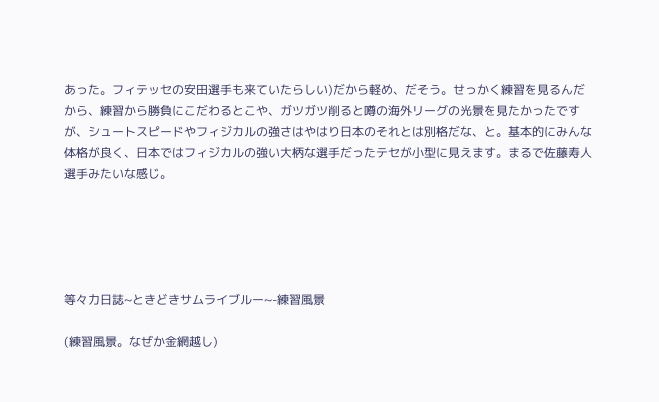あった。フィテッセの安田選手も来ていたらしい)だから軽め、だそう。せっかく練習を見るんだから、練習から勝負にこだわるとこや、ガツガツ削ると噂の海外リーグの光景を見たかったですが、シュートスピードやフィジカルの強さはやはり日本のそれとは別格だな、と。基本的にみんな体格が良く、日本ではフィジカルの強い大柄な選手だったテセが小型に見えます。まるで佐藤寿人選手みたいな感じ。





等々力日誌~ときどきサムライブルー~-練習風景

(練習風景。なぜか金網越し)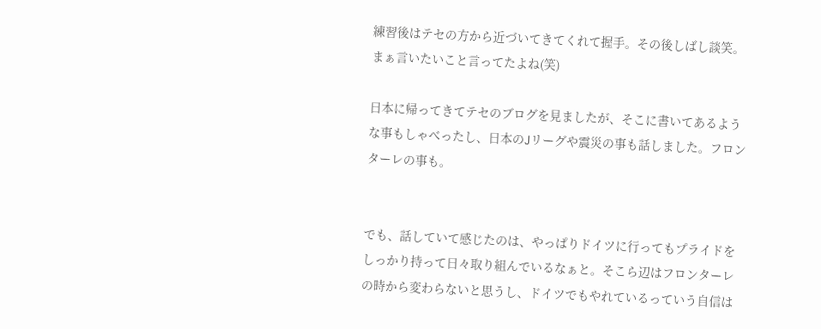練習後はテセの方から近づいてきてくれて握手。その後しばし談笑。まぁ言いたいこと言ってたよね(笑)

日本に帰ってきてテセのブログを見ましたが、そこに書いてあるような事もしゃべったし、日本のJリーグや震災の事も話しました。フロンターレの事も。


でも、話していて感じたのは、やっぱりドイツに行ってもプライドをしっかり持って日々取り組んでいるなぁと。そこら辺はフロンターレの時から変わらないと思うし、ドイツでもやれているっていう自信は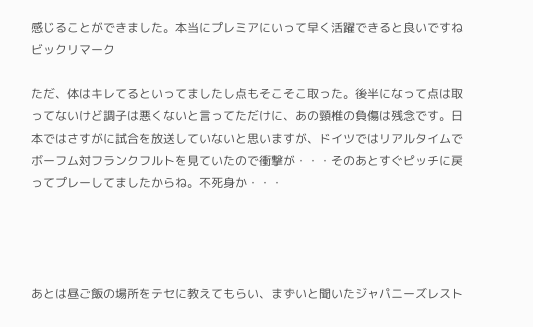感じることができました。本当にプレミアにいって早く活躍できると良いですねビックリマーク

ただ、体はキレてるといってましたし点もそこそこ取った。後半になって点は取ってないけど調子は悪くないと言ってただけに、あの頸椎の負傷は残念です。日本ではさすがに試合を放送していないと思いますが、ドイツではリアルタイムでボーフム対フランクフルトを見ていたので衝撃が・・・そのあとすぐピッチに戻ってプレーしてましたからね。不死身か・・・




あとは昼ご飯の場所をテセに教えてもらい、まずいと聞いたジャパニーズレスト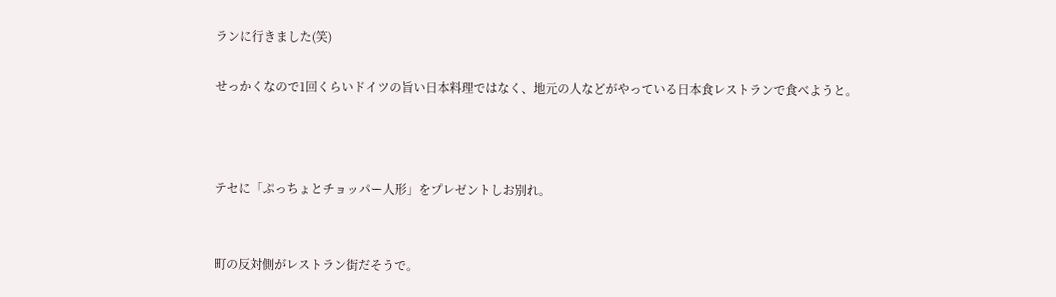ランに行きました(笑)

せっかくなので1回くらいドイツの旨い日本料理ではなく、地元の人などがやっている日本食レストランで食べようと。



テセに「ぷっちょとチョッパー人形」をプレゼントしお別れ。


町の反対側がレストラン街だそうで。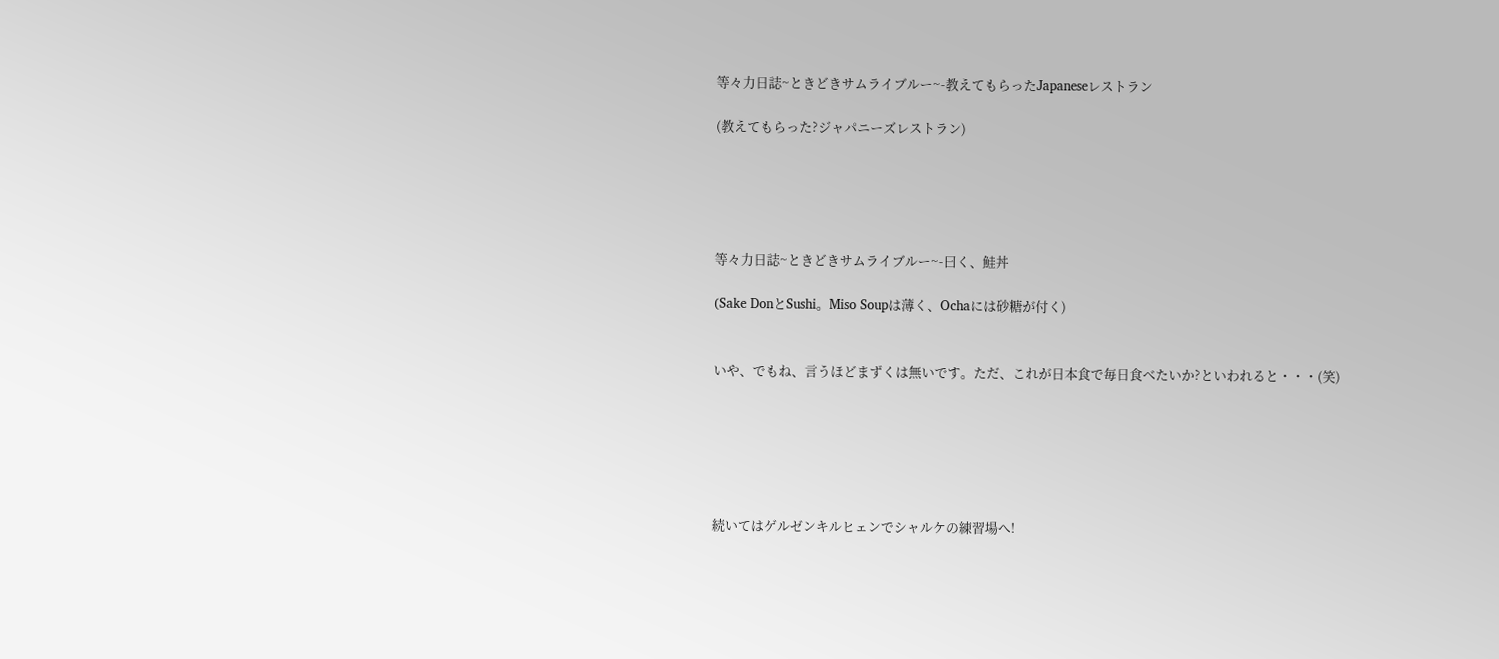等々力日誌~ときどきサムライブルー~-教えてもらったJapaneseレストラン

(教えてもらった?ジャパニーズレストラン)





等々力日誌~ときどきサムライブルー~-曰く、鮭丼

(Sake DonとSushi。Miso Soupは薄く、Ochaには砂糖が付く)


いや、でもね、言うほどまずくは無いです。ただ、これが日本食で毎日食べたいか?といわれると・・・(笑)






続いてはゲルゼンキルヒェンでシャルケの練習場へ!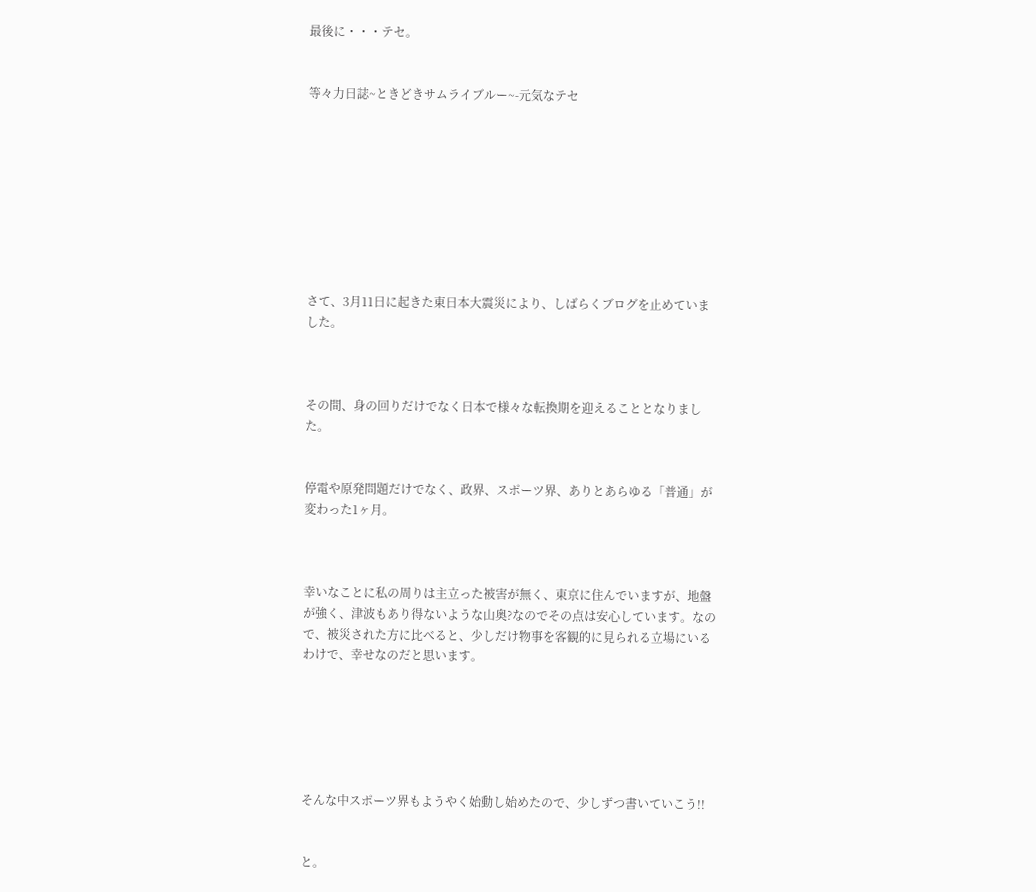最後に・・・テセ。


等々力日誌~ときどきサムライブルー~-元気なテセ









さて、3月11日に起きた東日本大震災により、しばらくブログを止めていました。



その間、身の回りだけでなく日本で様々な転換期を迎えることとなりました。


停電や原発問題だけでなく、政界、スポーツ界、ありとあらゆる「普通」が変わった1ヶ月。



幸いなことに私の周りは主立った被害が無く、東京に住んでいますが、地盤が強く、津波もあり得ないような山奥?なのでその点は安心しています。なので、被災された方に比べると、少しだけ物事を客観的に見られる立場にいるわけで、幸せなのだと思います。






そんな中スポーツ界もようやく始動し始めたので、少しずつ書いていこう!!


と。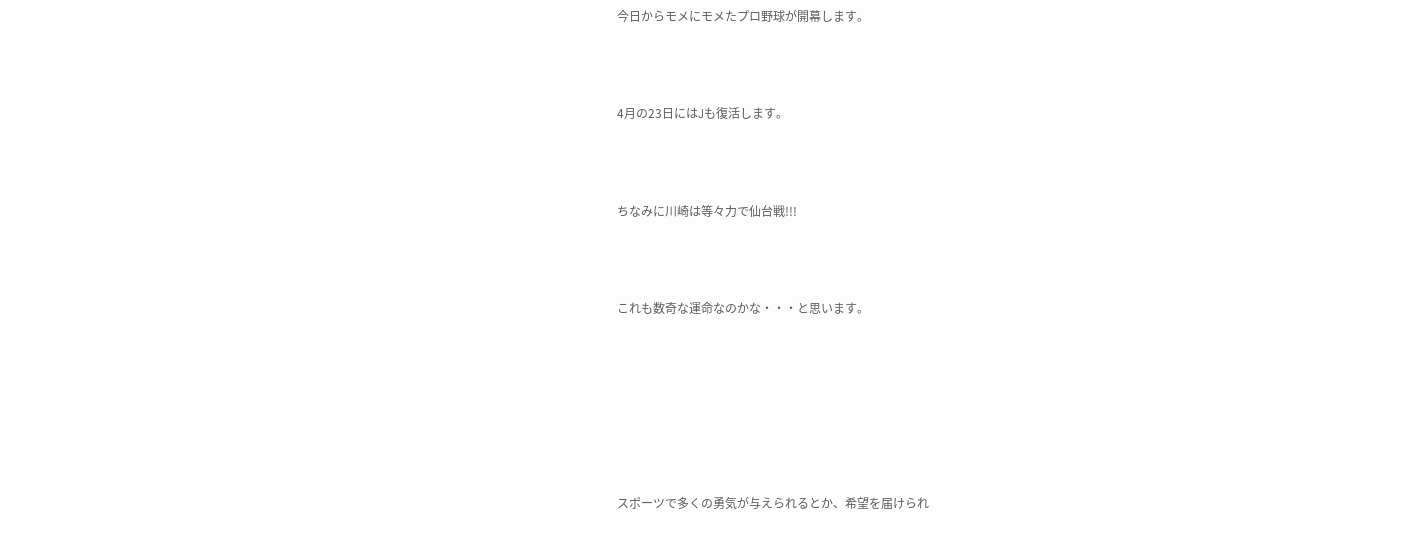今日からモメにモメたプロ野球が開幕します。



4月の23日にはJも復活します。



ちなみに川崎は等々力で仙台戦!!!



これも数奇な運命なのかな・・・と思います。







スポーツで多くの勇気が与えられるとか、希望を届けられ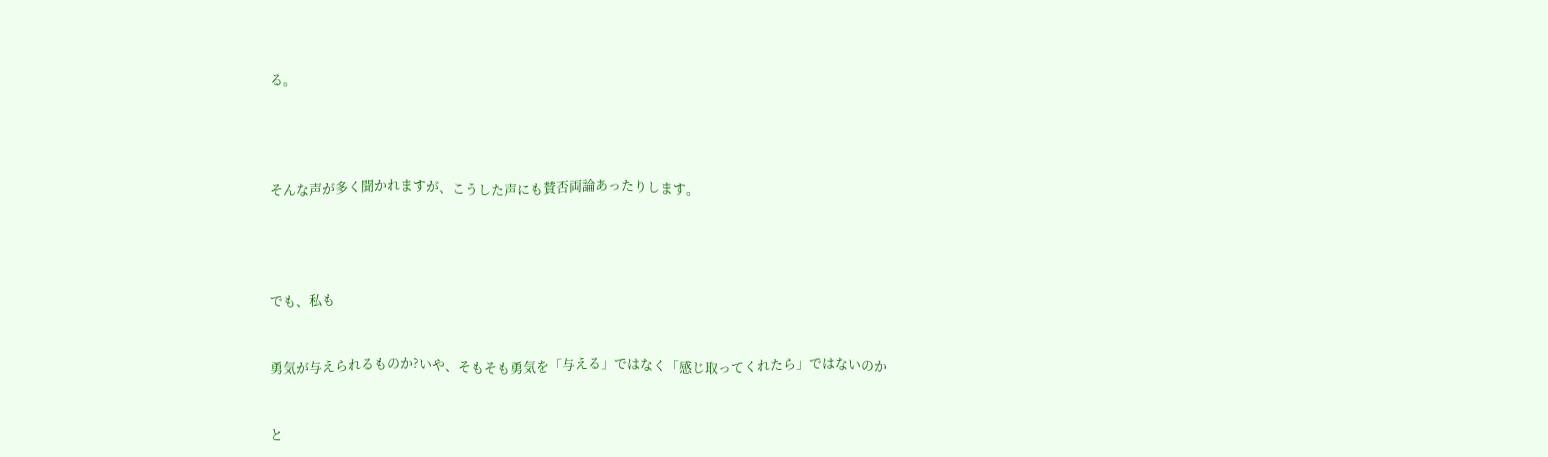る。




そんな声が多く聞かれますが、こうした声にも賛否両論あったりします。




でも、私も


勇気が与えられるものか?いや、そもそも勇気を「与える」ではなく「感じ取ってくれたら」ではないのか


と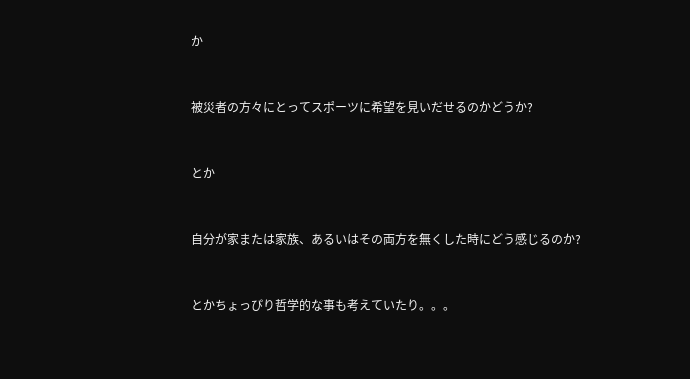か


被災者の方々にとってスポーツに希望を見いだせるのかどうか?


とか


自分が家または家族、あるいはその両方を無くした時にどう感じるのか?


とかちょっぴり哲学的な事も考えていたり。。。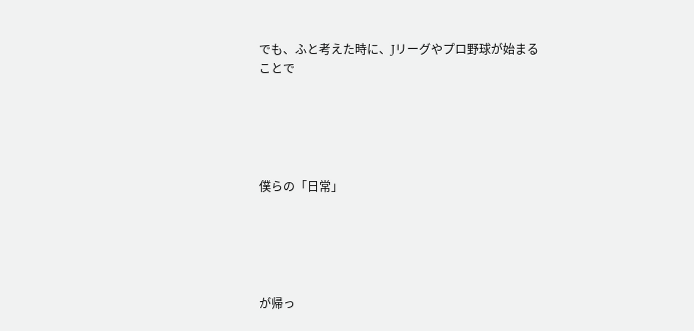でも、ふと考えた時に、Jリーグやプロ野球が始まることで





僕らの「日常」





が帰っ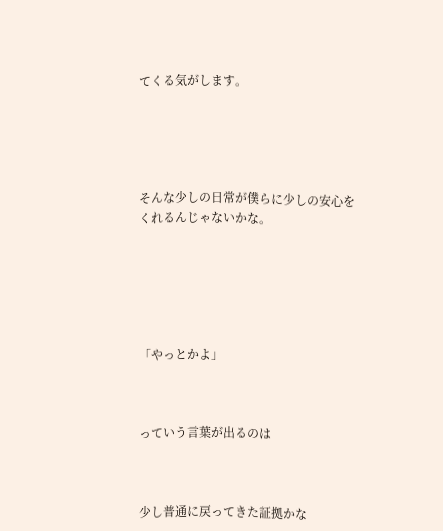てくる気がします。





そんな少しの日常が僕らに少しの安心をくれるんじゃないかな。






「やっとかよ」



っていう言葉が出るのは



少し普通に戻ってきた証拠かな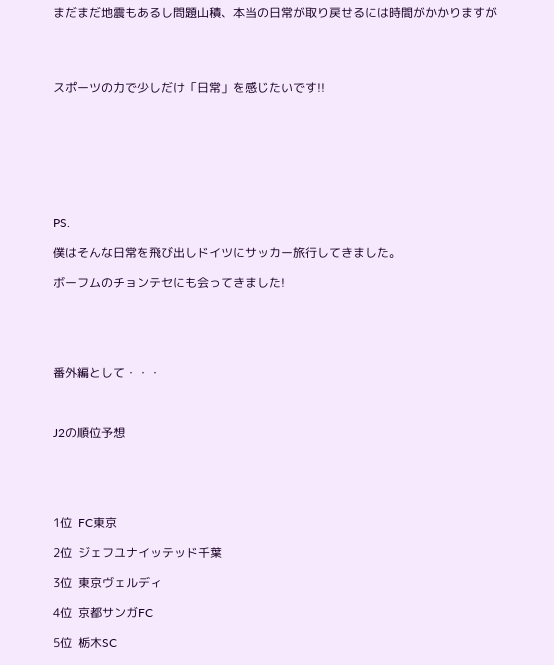まだまだ地震もあるし問題山積、本当の日常が取り戻せるには時間がかかりますが




スポーツの力で少しだけ「日常」を感じたいです!!








PS.

僕はそんな日常を飛び出しドイツにサッカー旅行してきました。

ボーフムのチョンテセにも会ってきました!





番外編として・・・



J2の順位予想





1位  FC東京

2位  ジェフユナイッテッド千葉

3位  東京ヴェルディ

4位  京都サンガFC

5位  栃木SC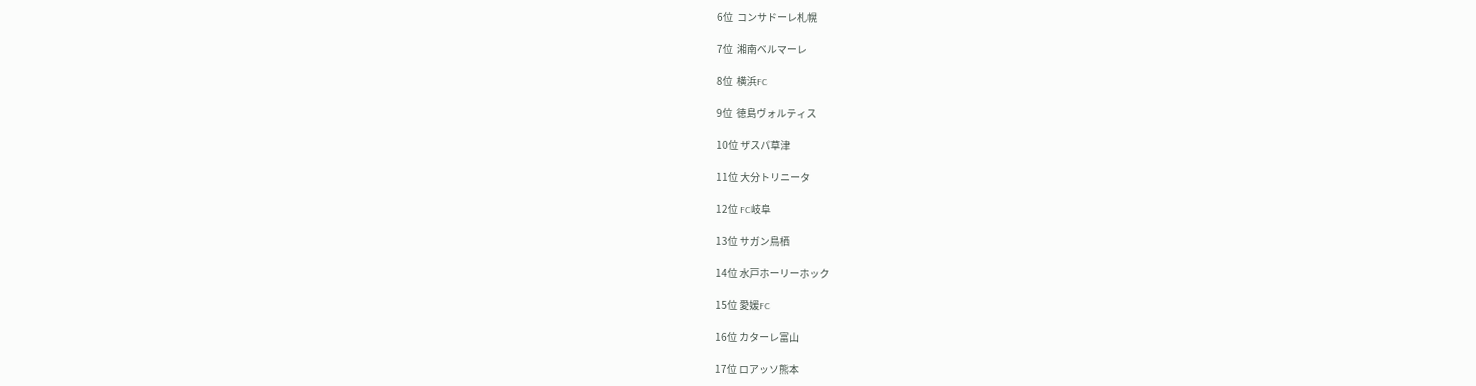6位  コンサドーレ札幌

7位  湘南ベルマーレ

8位  横浜FC

9位  徳島ヴォルティス

10位 ザスパ草津

11位 大分トリニータ

12位 FC岐阜

13位 サガン鳥栖

14位 水戸ホーリーホック

15位 愛媛FC

16位 カターレ富山

17位 ロアッソ熊本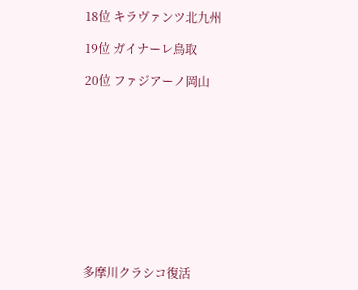18位 キラヴァンツ北九州

19位 ガイナーレ鳥取

20位 ファジアーノ岡山











多摩川クラシコ復活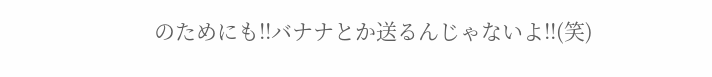のためにも!!バナナとか送るんじゃないよ!!(笑)